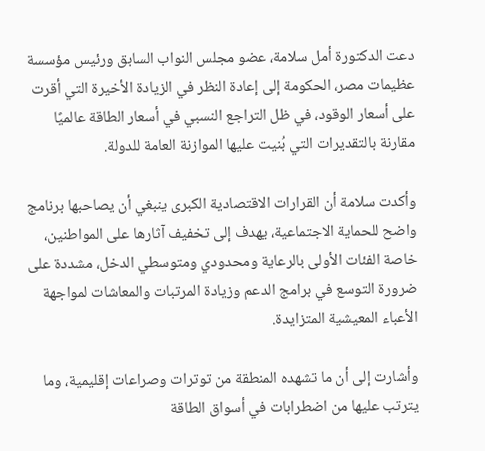دعت الدكتورة أمل سلامة، عضو مجلس النواب السابق ورئيس مؤسسة عظيمات مصر، الحكومة إلى إعادة النظر في الزيادة الأخيرة التي أقرت على أسعار الوقود، في ظل التراجع النسبي في أسعار الطاقة عالميًا مقارنة بالتقديرات التي بُنيت عليها الموازنة العامة للدولة.

وأكدت سلامة أن القرارات الاقتصادية الكبرى ينبغي أن يصاحبها برنامج واضح للحماية الاجتماعية، يهدف إلى تخفيف آثارها على المواطنين، خاصة الفئات الأولى بالرعاية ومحدودي ومتوسطي الدخل، مشددة على ضرورة التوسع في برامج الدعم وزيادة المرتبات والمعاشات لمواجهة الأعباء المعيشية المتزايدة.

وأشارت إلى أن ما تشهده المنطقة من توترات وصراعات إقليمية، وما يترتب عليها من اضطرابات في أسواق الطاقة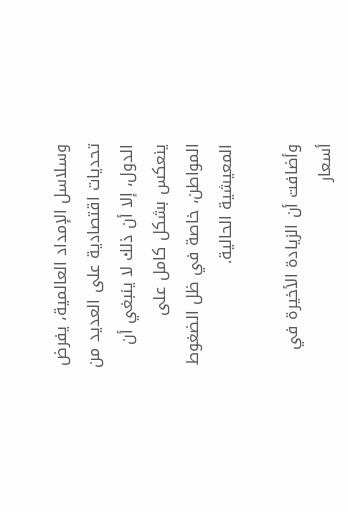وسلاسل الإمداد العالمية، يفرض تحديات اقتصادية على العديد من الدول، إلا أن ذلك لا ينبغي أن ينعكس بشكل كامل على المواطن، خاصة في ظل الضغوط المعيشية الحالية.

وأضافت أن الزيادة الأخيرة في أسعار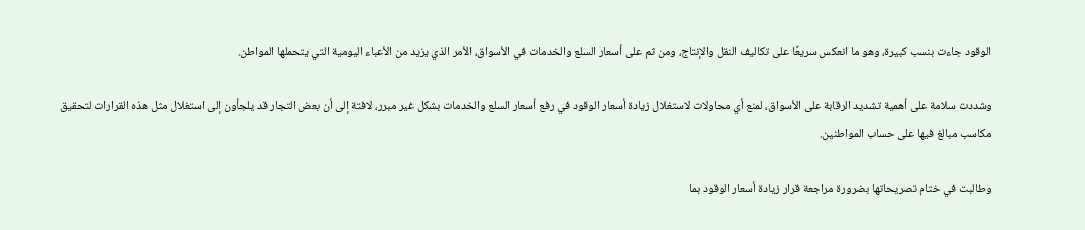الوقود جاءت بنسب كبيرة، وهو ما انعكس سريعًا على تكاليف النقل والإنتاج، ومن ثم على أسعار السلع والخدمات في الأسواق، الأمر الذي يزيد من الأعباء اليومية التي يتحملها المواطن.

وشددت سلامة على أهمية تشديد الرقابة على الأسواق، لمنع أي محاولات لاستغلال زيادة أسعار الوقود في رفع أسعار السلع والخدمات بشكل غير مبرر، لافتة إلى أن بعض التجار قد يلجأون إلى استغلال مثل هذه القرارات لتحقيق مكاسب مبالغ فيها على حساب المواطنين.

وطالبت في ختام تصريحاتها بضرورة مراجعة قرار زيادة أسعار الوقود بما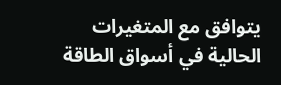يتوافق مع المتغيرات الحالية في أسواق الطاقة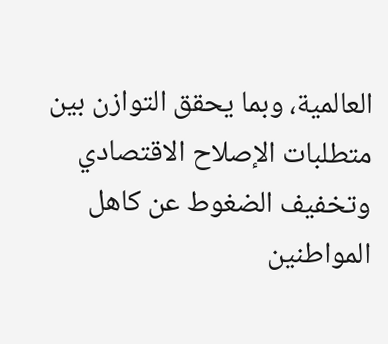العالمية، وبما يحقق التوازن بين متطلبات الإصلاح الاقتصادي وتخفيف الضغوط عن كاهل المواطنين